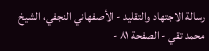رسالة الاجتهاد والتقليد - الأصفهاني النجفي، الشيخ محمد تقي - الصفحة ٨١ -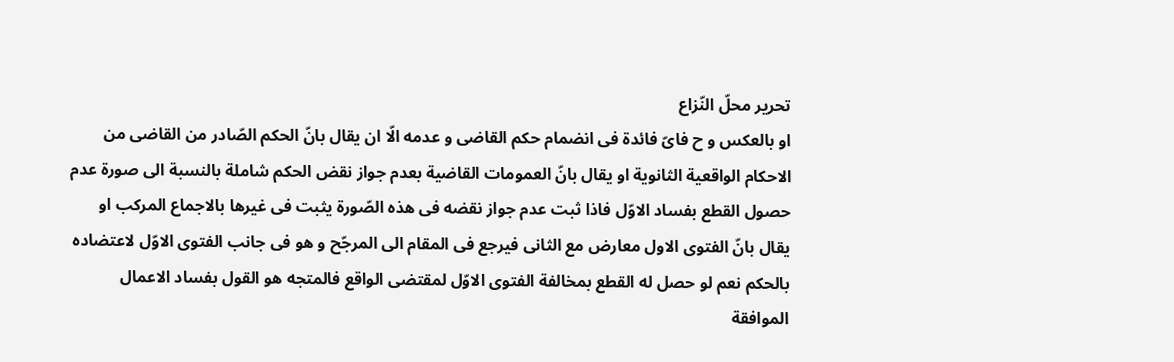تحرير محلّ النّزاع
او بالعكس و ح فاىّ فائدة فى انضمام حكم القاضى و عدمه الّا ان يقال بانّ الحكم الصّادر من القاضى من الاحكام الواقعية الثانوية او يقال بانّ العمومات القاضية بعدم جواز نقض الحكم شاملة بالنسبة الى صورة عدم حصول القطع بفساد الاوّل فاذا ثبت عدم جواز نقضه فى هذه الصّورة يثبت فى غيرها بالاجماع المركب او يقال بانّ الفتوى الاول معارض مع الثانى فيرجع فى المقام الى المرجّح و هو فى جانب الفتوى الاوّل لاعتضاده بالحكم نعم لو حصل له القطع بمخالفة الفتوى الاوّل لمقتضى الواقع فالمتجه هو القول بفساد الاعمال الموافقة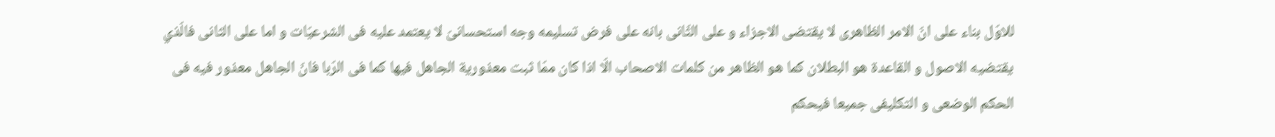للاوّل بناء على انّ الامر الظاهرى لا يقتضى الاجزاء و على الثّانى بانه على فرض تسليمه وجه استحسانىّ لا يعتمد عليه فى الشرعيّات و اما على الثانى فالّذي يقتضيه الاصول و القاعدة هو البطلان كما هو الظاهر من كلمات الاصحاب الّا اذا كان ممّا ثبت معذورية الجاهل فيها كما فى الرّبا فانّ الجاهل معذور فيه فى الحكم الوضعى و التكليفى جميعا فيحكم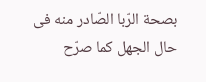بصحة الرّبا الصّادر منه فى حال الجهل كما صرّح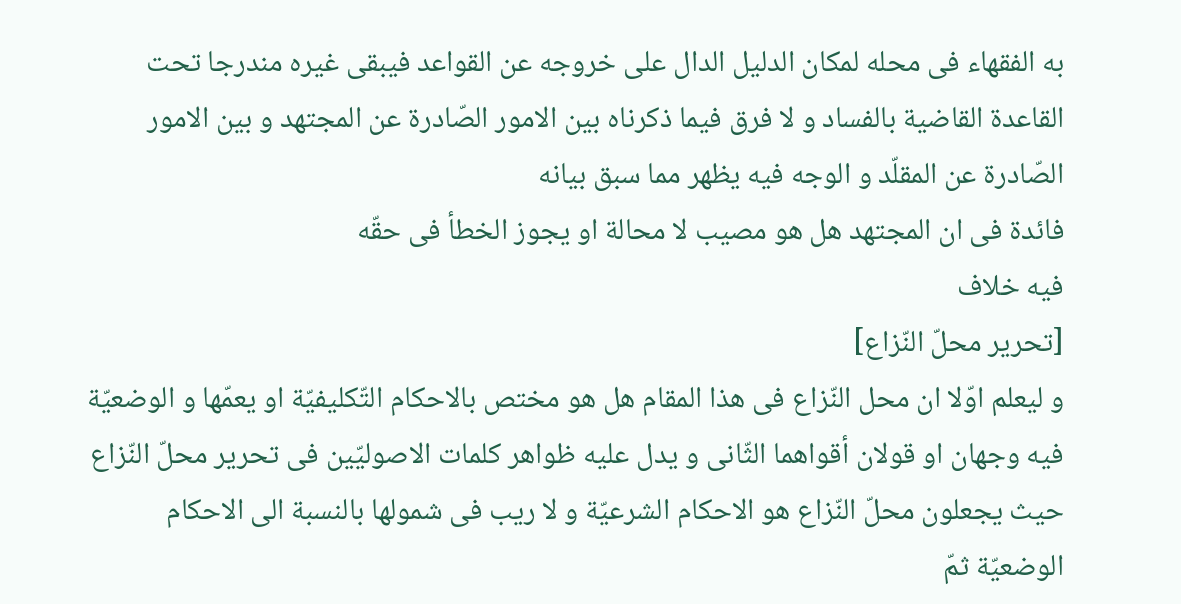به الفقهاء فى محله لمكان الدليل الدال على خروجه عن القواعد فيبقى غيره مندرجا تحت القاعدة القاضية بالفساد و لا فرق فيما ذكرناه بين الامور الصّادرة عن المجتهد و بين الامور الصّادرة عن المقلّد و الوجه فيه يظهر مما سبق بيانه
فائدة فى ان المجتهد هل هو مصيب لا محالة او يجوز الخطأ فى حقّه
فيه خلاف
[تحرير محلّ النّزاع]
و ليعلم اوّلا ان محل النّزاع فى هذا المقام هل هو مختص بالاحكام التّكليفيّة او يعمّها و الوضعيّة فيه وجهان او قولان أقواهما الثّانى و يدل عليه ظواهر كلمات الاصوليّين فى تحرير محلّ النّزاع حيث يجعلون محلّ النّزاع هو الاحكام الشرعيّة و لا ريب فى شمولها بالنسبة الى الاحكام الوضعيّة ثمّ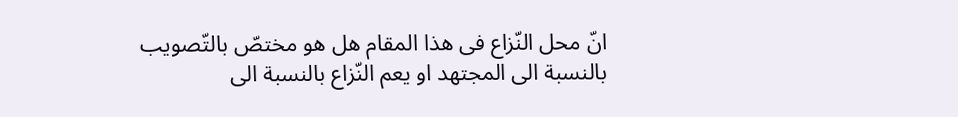انّ محل النّزاع فى هذا المقام هل هو مختصّ بالتّصويب بالنسبة الى المجتهد او يعم النّزاع بالنسبة الى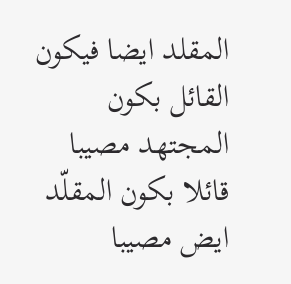المقلد ايضا فيكون القائل بكون المجتهد مصيبا قائلا بكون المقلّد ايض مصيبا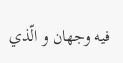فيه وجهان و الّذي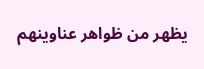يظهر من ظواهر عناوينهم